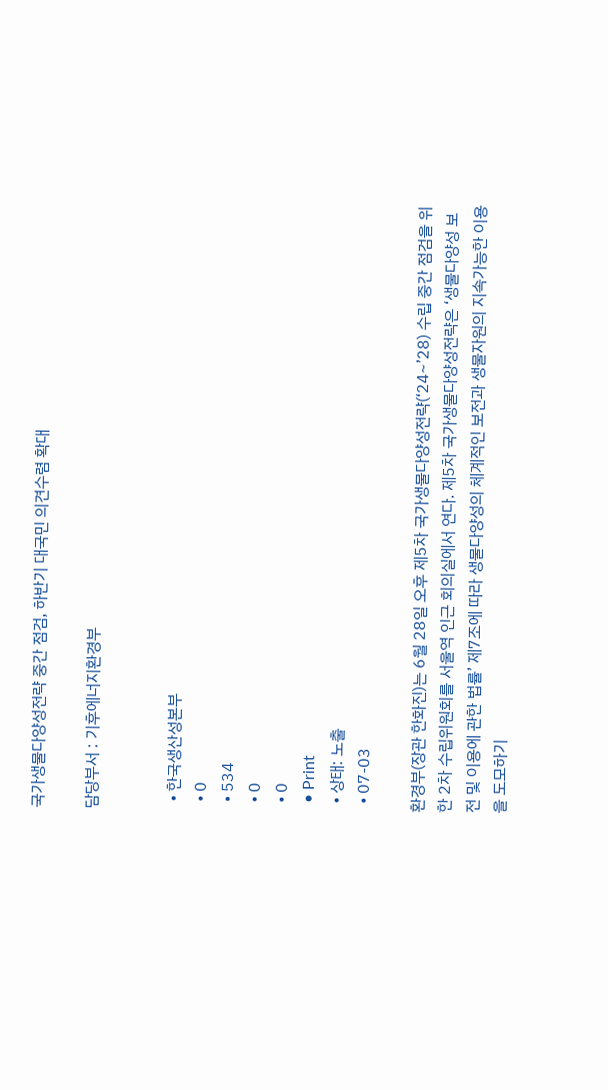국가생물다양성전략 중간 점검, 하반기 대국민 의견수렴 확대

담당부서 : 기후에너지환경부


  • 한국생산성본부
  • 0
  • 534
  • 0
  • 0
  • Print
  • 상태: 노출
  • 07-03

환경부(장관 한화진)는 6월 28일 오후 제5차 국가생물다양성전략(‘24~’28) 수립 중간 점검을 위한 2차 수립위원회를 서울역 인근 회의실에서 연다. 제5차 국가생물다양성전략은 ‘생물다양성 보전 및 이용에 관한 법률’ 제7조에 따라 생물다양성의 체계적인 보전과 생물자원의 지속가능한 이용을 도모하기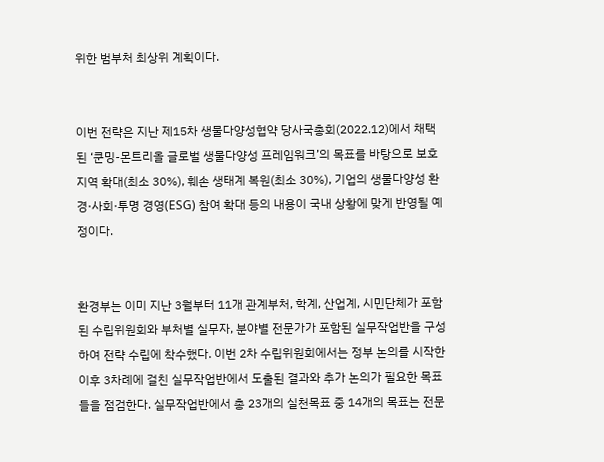위한 범부처 최상위 계획이다.


이번 전략은 지난 제15차 생물다양성협약 당사국총회(2022.12)에서 채택된 ‘쿤밍-몬트리올 글로벌 생물다양성 프레임워크’의 목표를 바탕으로 보호지역 확대(최소 30%), 훼손 생태계 복원(최소 30%), 기업의 생물다양성 환경·사회·투명 경영(ESG) 참여 확대 등의 내용이 국내 상황에 맞게 반영될 예정이다.


환경부는 이미 지난 3월부터 11개 관계부처, 학계, 산업계, 시민단체가 포함된 수립위원회와 부처별 실무자, 분야별 전문가가 포함된 실무작업반을 구성하여 전략 수립에 착수했다. 이번 2차 수립위원회에서는 정부 논의를 시작한 이후 3차례에 걸친 실무작업반에서 도출된 결과와 추가 논의가 필요한 목표들을 점검한다. 실무작업반에서 총 23개의 실천목표 중 14개의 목표는 전문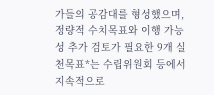가들의 공감대를 형성했으며, 정량적 수치목표와 이행 가능성 추가 검토가 필요한 9개 실천목표*는 수립위원회 등에서 지속적으로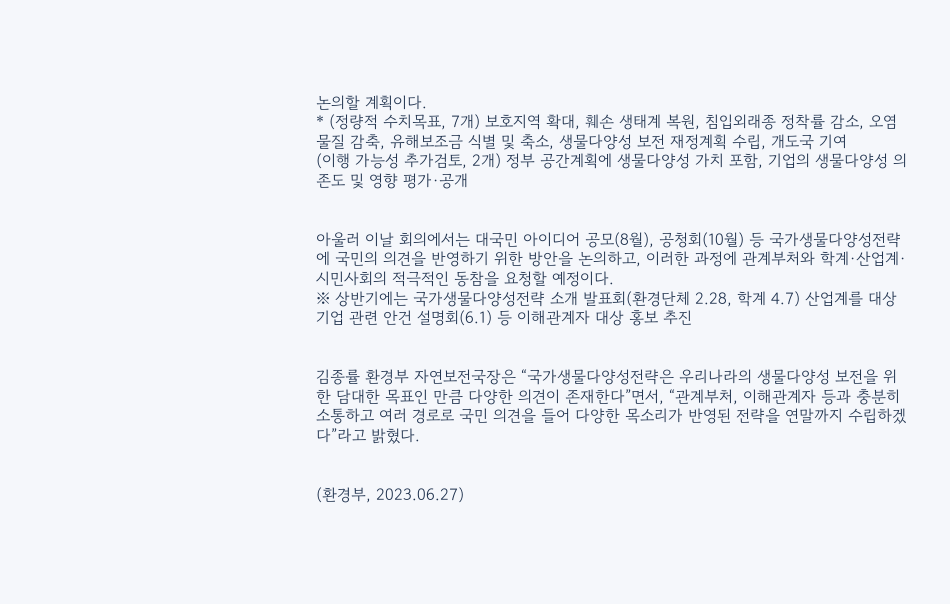논의할 계획이다.
* (정량적 수치목표, 7개) 보호지역 확대, 훼손 생태계 복원, 침입외래종 정착률 감소, 오염물질 감축, 유해보조금 식별 및 축소, 생물다양성 보전 재정계획 수립, 개도국 기여
(이행 가능성 추가검토, 2개) 정부 공간계획에 생물다양성 가치 포함, 기업의 생물다양성 의존도 및 영향 평가·공개


아울러 이날 회의에서는 대국민 아이디어 공모(8월), 공청회(10월) 등 국가생물다양성전략에 국민의 의견을 반영하기 위한 방안을 논의하고, 이러한 과정에 관계부처와 학계·산업계·시민사회의 적극적인 동참을 요청할 예정이다.
※ 상반기에는 국가생물다양성전략 소개 발표회(환경단체 2.28, 학계 4.7) 산업계를 대상 기업 관련 안건 설명회(6.1) 등 이해관계자 대상 홍보 추진


김종률 환경부 자연보전국장은 “국가생물다양성전략은 우리나라의 생물다양성 보전을 위한 담대한 목표인 만큼 다양한 의견이 존재한다”면서, “관계부처, 이해관계자 등과 충분히 소통하고 여러 경로로 국민 의견을 들어 다양한 목소리가 반영된 전략을 연말까지 수립하겠다”라고 밝혔다.


(환경부, 2023.06.27)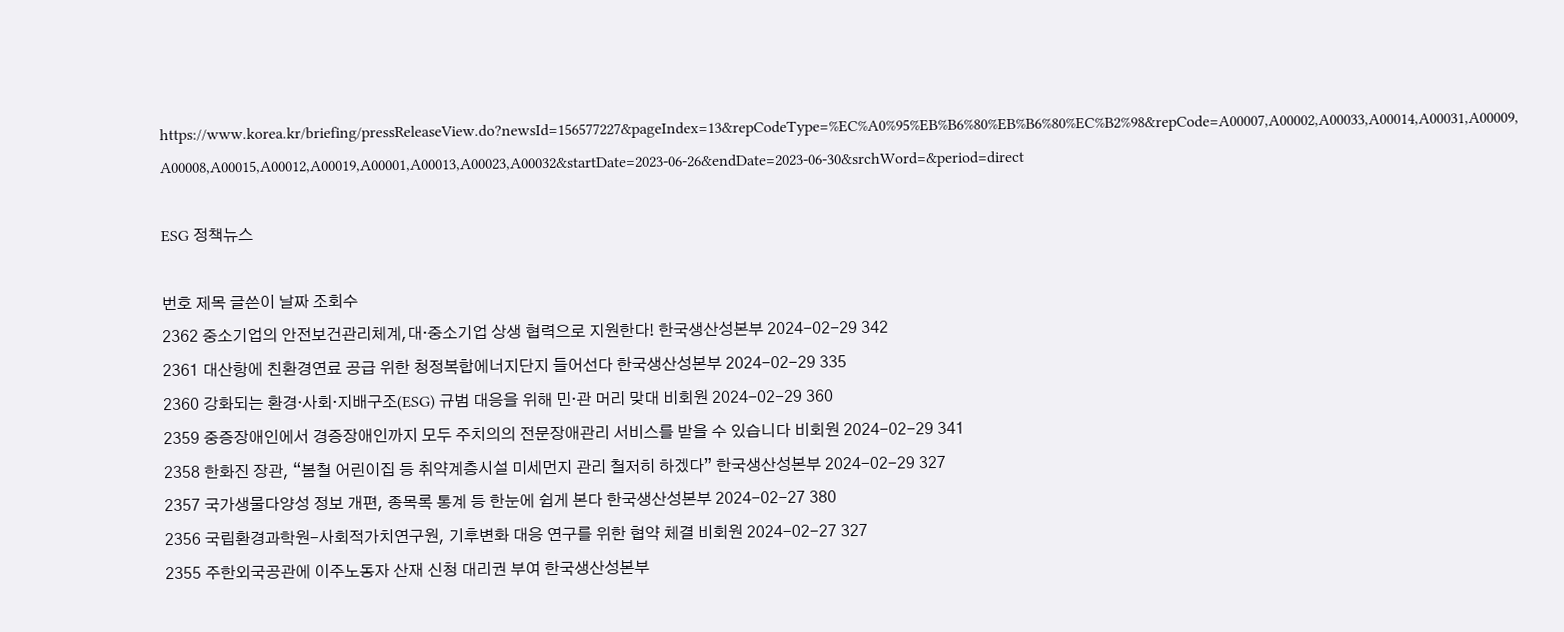https://www.korea.kr/briefing/pressReleaseView.do?newsId=156577227&pageIndex=13&repCodeType=%EC%A0%95%EB%B6%80%EB%B6%80%EC%B2%98&repCode=A00007,A00002,A00033,A00014,A00031,A00009,A00008,A00015,A00012,A00019,A00001,A00013,A00023,A00032&startDate=2023-06-26&endDate=2023-06-30&srchWord=&period=direct

ESG 정책뉴스

번호 제목 글쓴이 날짜 조회수
2362 중소기업의 안전보건관리체계,대·중소기업 상생 협력으로 지원한다! 한국생산성본부 2024-02-29 342
2361 대산항에 친환경연료 공급 위한 청정복합에너지단지 들어선다 한국생산성본부 2024-02-29 335
2360 강화되는 환경·사회·지배구조(ESG) 규범 대응을 위해 민·관 머리 맞대 비회원 2024-02-29 360
2359 중증장애인에서 경증장애인까지 모두 주치의의 전문장애관리 서비스를 받을 수 있습니다 비회원 2024-02-29 341
2358 한화진 장관, “봄철 어린이집 등 취약계층시설 미세먼지 관리 철저히 하겠다” 한국생산성본부 2024-02-29 327
2357 국가생물다양성 정보 개편, 종목록 통계 등 한눈에 쉽게 본다 한국생산성본부 2024-02-27 380
2356 국립환경과학원-사회적가치연구원, 기후변화 대응 연구를 위한 협약 체결 비회원 2024-02-27 327
2355 주한외국공관에 이주노동자 산재 신청 대리권 부여 한국생산성본부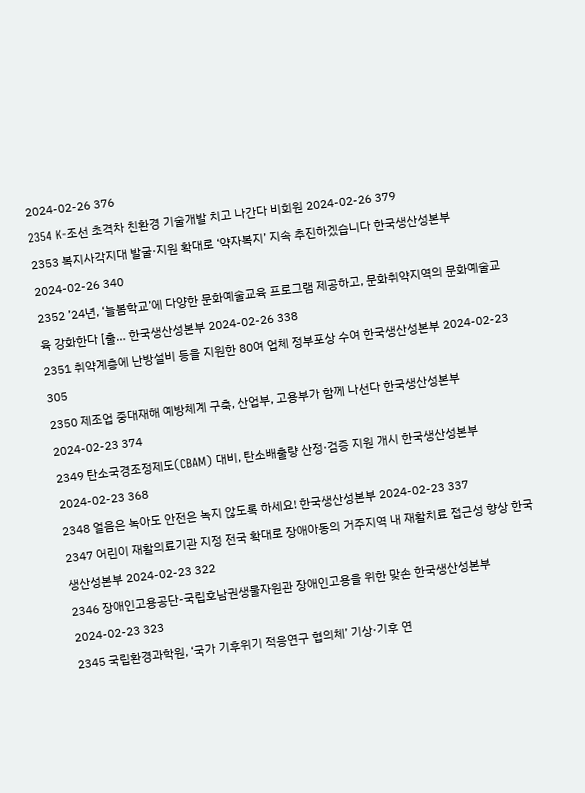2024-02-26 376
2354 K-조선 초격차 친환경 기술개발 치고 나간다 비회원 2024-02-26 379
2353 복지사각지대 발굴·지원 확대로 ‘약자복지’ 지속 추진하겠습니다 한국생산성본부 2024-02-26 340
2352 ’24년, ‘늘봄학교’에 다양한 문화예술교육 프로그램 제공하고, 문화취약지역의 문화예술교육 강화한다 [출… 한국생산성본부 2024-02-26 338
2351 취약계층에 난방설비 등을 지원한 80여 업체 정부포상 수여 한국생산성본부 2024-02-23 305
2350 제조업 중대재해 예방체계 구축, 산업부, 고용부가 함께 나선다 한국생산성본부 2024-02-23 374
2349 탄소국경조정제도(CBAM) 대비, 탄소배출량 산정·검증 지원 개시 한국생산성본부 2024-02-23 368
2348 얼음은 녹아도 안전은 녹지 않도록 하세요! 한국생산성본부 2024-02-23 337
2347 어린이 재활의료기관 지정 전국 확대로 장애아동의 거주지역 내 재활치료 접근성 향상 한국생산성본부 2024-02-23 322
2346 장애인고용공단-국립호남권생물자원관 장애인고용을 위한 맞손 한국생산성본부 2024-02-23 323
2345 국립환경과학원, ‘국가 기후위기 적응연구 협의체’ 기상·기후 연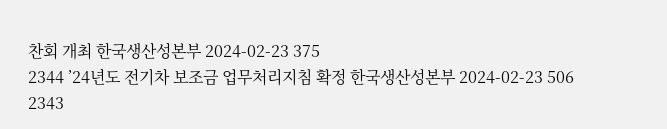찬회 개최 한국생산성본부 2024-02-23 375
2344 ’24년도 전기차 보조금 업무처리지침 확정 한국생산성본부 2024-02-23 506
2343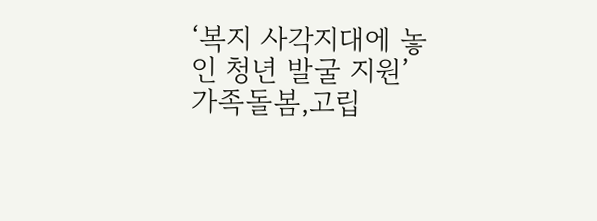‘복지 사각지대에 놓인 청년 발굴 지원’ 가족돌봄,고립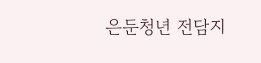은둔청년 전담지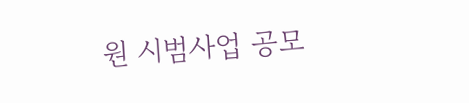원 시범사업 공모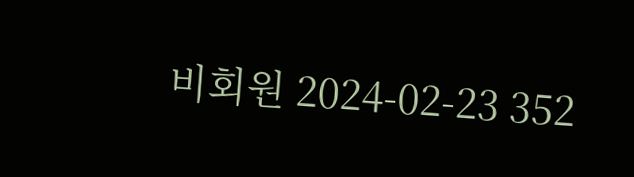비회원 2024-02-23 352